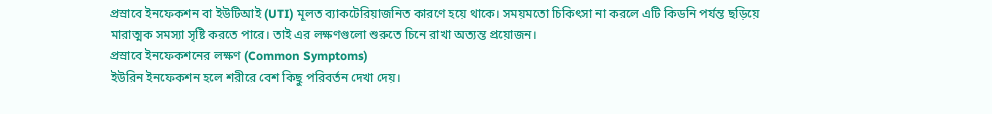প্রস্রাবে ইনফেকশন বা ইউটিআই (UTI) মূলত ব্যাকটেরিয়াজনিত কারণে হয়ে থাকে। সময়মতো চিকিৎসা না করলে এটি কিডনি পর্যন্ত ছড়িয়ে মারাত্মক সমস্যা সৃষ্টি করতে পারে। তাই এর লক্ষণগুলো শুরুতে চিনে রাখা অত্যন্ত প্রয়োজন।
প্রস্রাবে ইনফেকশনের লক্ষণ (Common Symptoms)
ইউরিন ইনফেকশন হলে শরীরে বেশ কিছু পরিবর্তন দেখা দেয়।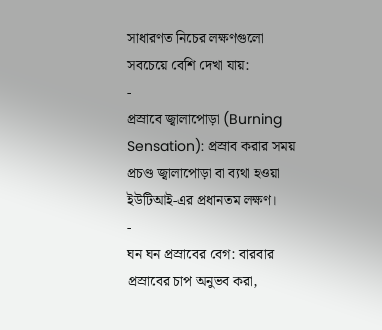সাধারণত নিচের লক্ষণগুলো সবচেয়ে বেশি দেখা যায়:
-
প্রস্রাবে জ্বালাপোড়া (Burning Sensation): প্রস্রাব করার সময় প্রচণ্ড জ্বালাপোড়া বা ব্যথা হওয়া ইউটিআই-এর প্রধানতম লক্ষণ।
-
ঘন ঘন প্রস্রাবের বেগ: বারবার প্রস্রাবের চাপ অনুভব করা,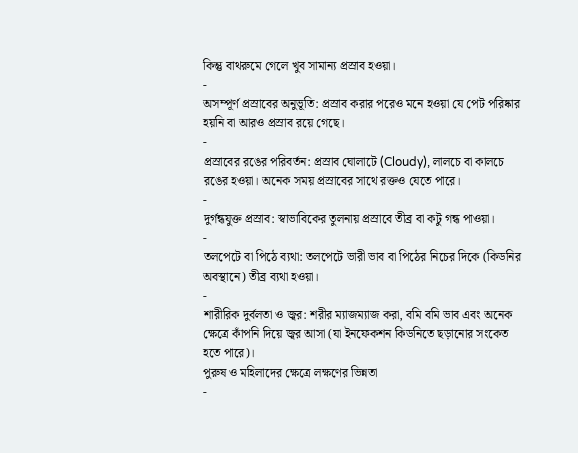কিন্তু বাথরুমে গেলে খুব সামান্য প্রস্রাব হওয়া।
-
অসম্পূর্ণ প্রস্রাবের অনুভূতি: প্রস্রাব করার পরেও মনে হওয়া যে পেট পরিষ্কার হয়নি বা আরও প্রস্রাব রয়ে গেছে।
-
প্রস্রাবের রঙের পরিবর্তন: প্রস্রাব ঘোলাটে (Cloudy), লালচে বা কালচে রঙের হওয়া। অনেক সময় প্রস্রাবের সাথে রক্তও যেতে পারে।
-
দুর্গন্ধযুক্ত প্রস্রাব: স্বাভাবিকের তুলনায় প্রস্রাবে তীব্র বা কটু গন্ধ পাওয়া।
-
তলপেটে বা পিঠে ব্যথা: তলপেটে ভারী ভাব বা পিঠের নিচের দিকে (কিডনির অবস্থানে) তীব্র ব্যথা হওয়া।
-
শারীরিক দুর্বলতা ও জ্বর: শরীর ম্যাজম্যাজ করা, বমি বমি ভাব এবং অনেক ক্ষেত্রে কাঁপনি দিয়ে জ্বর আসা (যা ইনফেকশন কিডনিতে ছড়ানোর সংকেত হতে পারে)।
পুরুষ ও মহিলাদের ক্ষেত্রে লক্ষণের ভিন্নতা
-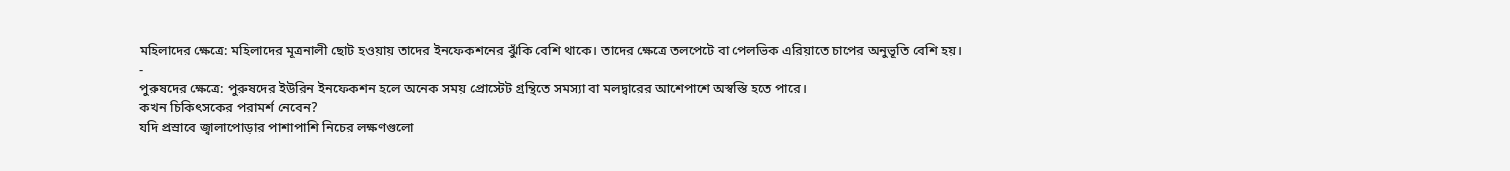মহিলাদের ক্ষেত্রে: মহিলাদের মূত্রনালী ছোট হওয়ায় তাদের ইনফেকশনের ঝুঁকি বেশি থাকে। তাদের ক্ষেত্রে তলপেটে বা পেলভিক এরিয়াতে চাপের অনুভূতি বেশি হয়।
-
পুরুষদের ক্ষেত্রে: পুরুষদের ইউরিন ইনফেকশন হলে অনেক সময় প্রোস্টেট গ্রন্থিতে সমস্যা বা মলদ্বারের আশেপাশে অস্বস্তি হতে পারে।
কখন চিকিৎসকের পরামর্শ নেবেন?
যদি প্রস্রাবে জ্বালাপোড়ার পাশাপাশি নিচের লক্ষণগুলো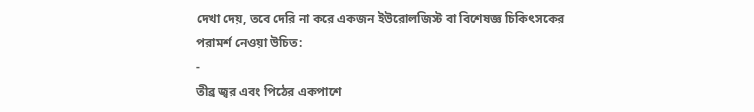দেখা দেয়, তবে দেরি না করে একজন ইউরোলজিস্ট বা বিশেষজ্ঞ চিকিৎসকের পরামর্শ নেওয়া উচিত:
-
তীব্র জ্বর এবং পিঠের একপাশে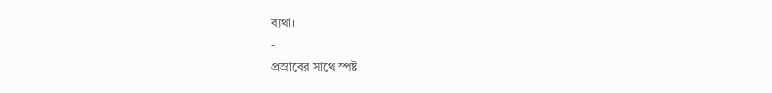ব্যথা।
-
প্রস্রাবের সাথে স্পষ্ট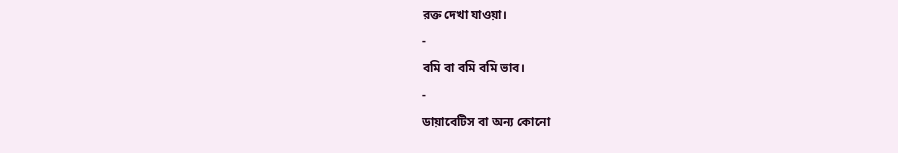রক্ত দেখা যাওয়া।
-
বমি বা বমি বমি ভাব।
-
ডায়াবেটিস বা অন্য কোনো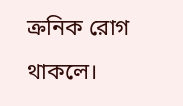ক্রনিক রোগ থাকলে।